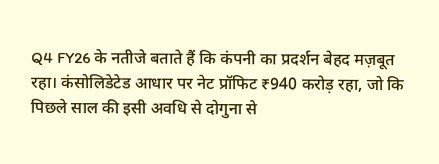Q4 FY26 के नतीजे बताते हैं कि कंपनी का प्रदर्शन बेहद मज़बूत रहा। कंसोलिडेटेड आधार पर नेट प्रॉफिट ₹940 करोड़ रहा, जो कि पिछले साल की इसी अवधि से दोगुना से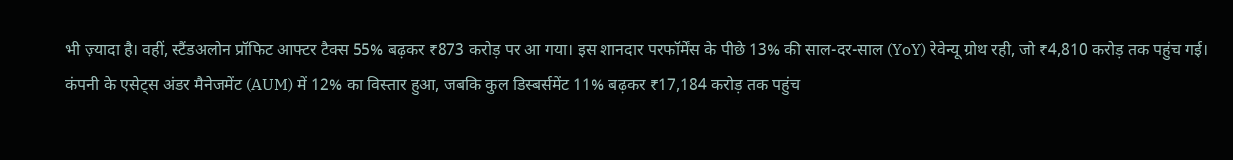भी ज़्यादा है। वहीं, स्टैंडअलोन प्रॉफिट आफ्टर टैक्स 55% बढ़कर ₹873 करोड़ पर आ गया। इस शानदार परफॉर्मेंस के पीछे 13% की साल-दर-साल (YoY) रेवेन्यू ग्रोथ रही, जो ₹4,810 करोड़ तक पहुंच गई।
कंपनी के एसेट्स अंडर मैनेजमेंट (AUM) में 12% का विस्तार हुआ, जबकि कुल डिस्बर्समेंट 11% बढ़कर ₹17,184 करोड़ तक पहुंच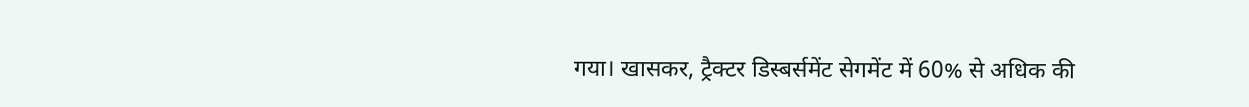गया। खासकर, ट्रैक्टर डिस्बर्समेंट सेगमेंट में 60% से अधिक की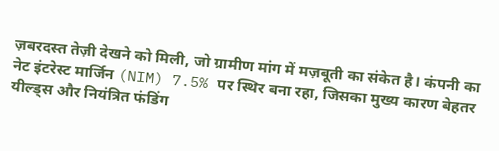ज़बरदस्त तेज़ी देखने को मिली, जो ग्रामीण मांग में मज़बूती का संकेत है। कंपनी का नेट इंटरेस्ट मार्जिन (NIM) 7.5% पर स्थिर बना रहा, जिसका मुख्य कारण बेहतर यील्ड्स और नियंत्रित फंडिंग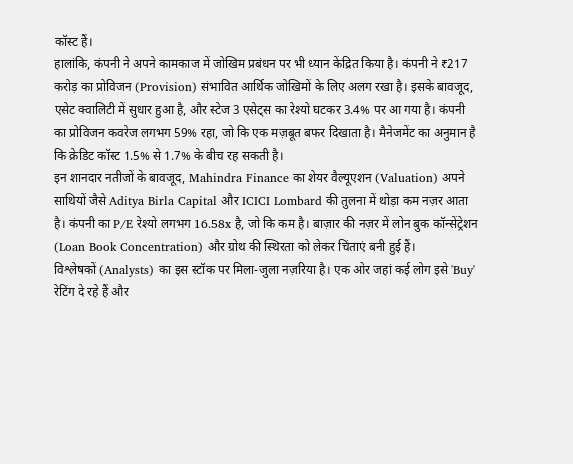कॉस्ट हैं।
हालांकि, कंपनी ने अपने कामकाज में जोखिम प्रबंधन पर भी ध्यान केंद्रित किया है। कंपनी ने ₹217 करोड़ का प्रोविजन (Provision) संभावित आर्थिक जोखिमों के लिए अलग रखा है। इसके बावजूद, एसेट क्वालिटी में सुधार हुआ है, और स्टेज 3 एसेट्स का रेश्यो घटकर 3.4% पर आ गया है। कंपनी का प्रोविजन कवरेज लगभग 59% रहा, जो कि एक मज़बूत बफर दिखाता है। मैनेजमेंट का अनुमान है कि क्रेडिट कॉस्ट 1.5% से 1.7% के बीच रह सकती है।
इन शानदार नतीजों के बावजूद, Mahindra Finance का शेयर वैल्यूएशन (Valuation) अपने साथियों जैसे Aditya Birla Capital और ICICI Lombard की तुलना में थोड़ा कम नज़र आता है। कंपनी का P/E रेश्यो लगभग 16.58x है, जो कि कम है। बाज़ार की नज़र में लोन बुक कॉन्सेंट्रेशन (Loan Book Concentration) और ग्रोथ की स्थिरता को लेकर चिंताएं बनी हुई हैं।
विश्लेषकों (Analysts) का इस स्टॉक पर मिला-जुला नज़रिया है। एक ओर जहां कई लोग इसे 'Buy' रेटिंग दे रहे हैं और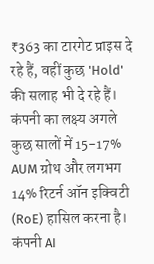₹363 का टारगेट प्राइस दे रहे हैं, वहीं कुछ 'Hold' की सलाह भी दे रहे हैं। कंपनी का लक्ष्य अगले कुछ सालों में 15-17% AUM ग्रोथ और लगभग 14% रिटर्न ऑन इक्विटी (RoE) हासिल करना है। कंपनी AI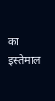का इस्तेमाल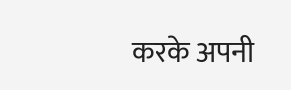करके अपनी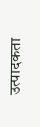उत्पादकता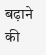बढ़ाने की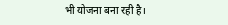भी योजना बना रही है।